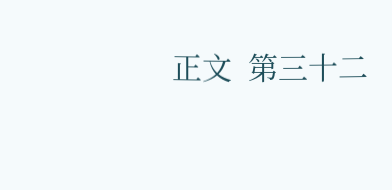正文  第三十二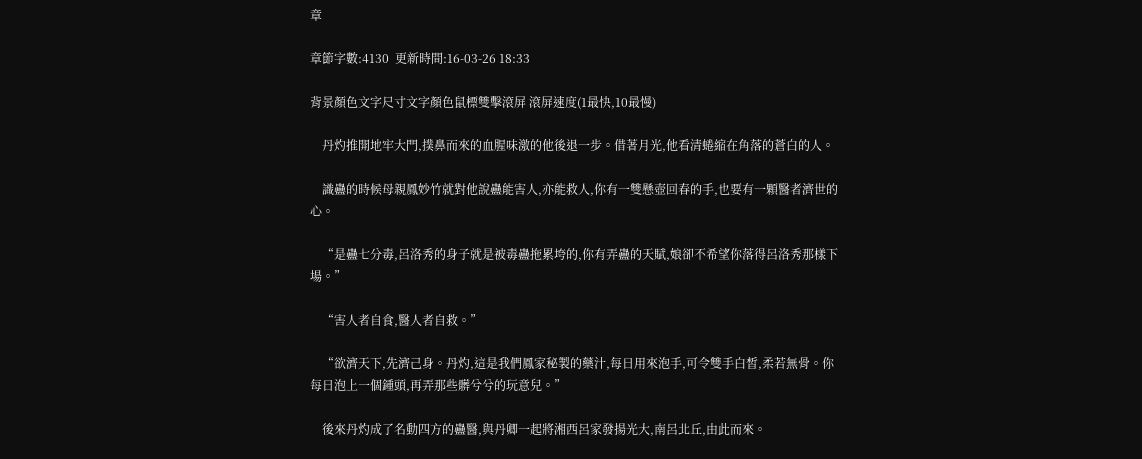章

章節字數:4130  更新時間:16-03-26 18:33

背景顏色文字尺寸文字顏色鼠標雙擊滾屏 滾屏速度(1最快,10最慢)

    丹灼推開地牢大門,撲鼻而來的血腥味激的他後退一步。借著月光,他看清蜷縮在角落的蒼白的人。

    識蠱的時候母親鳳妙竹就對他說蠱能害人,亦能救人,你有一雙懸壺回春的手,也要有一顆醫者濟世的心。

    “是蠱七分毒,呂洛秀的身子就是被毒蠱拖累垮的,你有弄蠱的天賦,娘卻不希望你落得呂洛秀那樣下場。”

    “害人者自食,醫人者自救。”

    “欲濟天下,先濟己身。丹灼,這是我們鳳家秘製的藥汁,每日用來泡手,可令雙手白皙,柔若無骨。你每日泡上一個鍾頭,再弄那些髒兮兮的玩意兒。”

    後來丹灼成了名動四方的蠱醫,與丹卿一起將湘西呂家發揚光大,南呂北丘,由此而來。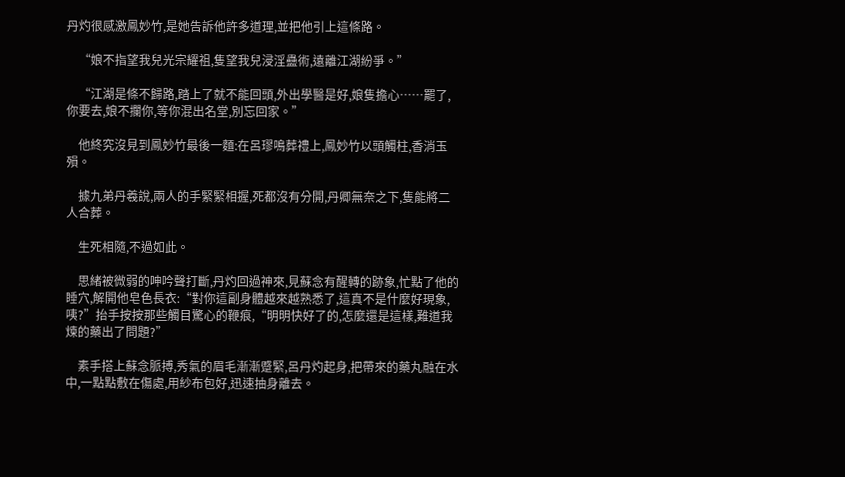丹灼很感激鳳妙竹,是她告訴他許多道理,並把他引上這條路。

    “娘不指望我兒光宗耀祖,隻望我兒浸淫蠱術,遠離江湖紛爭。”

    “江湖是條不歸路,踏上了就不能回頭,外出學醫是好,娘隻擔心……罷了,你要去,娘不攔你,等你混出名堂,別忘回家。”

    他終究沒見到鳳妙竹最後一麵:在呂璆鳴葬禮上,鳳妙竹以頭觸柱,香消玉殞。

    據九弟丹羲說,兩人的手緊緊相握,死都沒有分開,丹卿無奈之下,隻能將二人合葬。

    生死相隨,不過如此。

    思緒被微弱的呻吟聲打斷,丹灼回過神來,見蘇念有醒轉的跡象,忙點了他的睡穴,解開他皂色長衣:“對你這副身體越來越熟悉了,這真不是什麼好現象,咦?”抬手按按那些觸目驚心的鞭痕,“明明快好了的,怎麼還是這樣,難道我煉的藥出了問題?”

    素手搭上蘇念脈搏,秀氣的眉毛漸漸蹙緊,呂丹灼起身,把帶來的藥丸融在水中,一點點敷在傷處,用紗布包好,迅速抽身離去。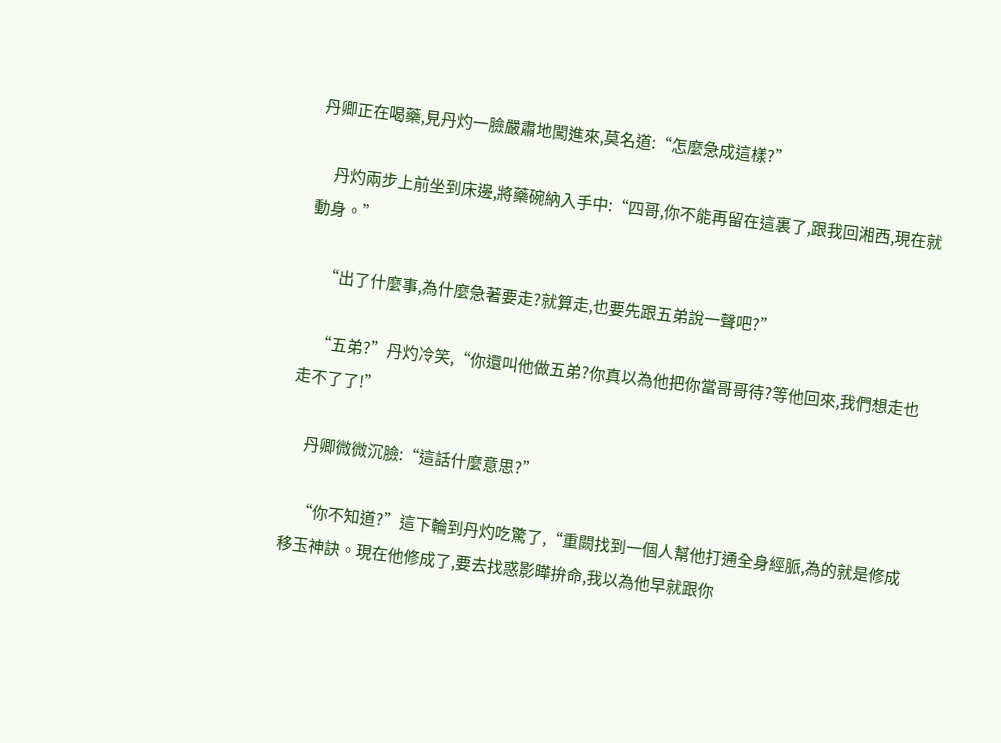丹卿正在喝藥,見丹灼一臉嚴肅地闖進來,莫名道:“怎麼急成這樣?”

    丹灼兩步上前坐到床邊,將藥碗納入手中:“四哥,你不能再留在這裏了,跟我回湘西,現在就動身。”

    “出了什麼事,為什麼急著要走?就算走,也要先跟五弟說一聲吧?”

    “五弟?”丹灼冷笑,“你還叫他做五弟?你真以為他把你當哥哥待?等他回來,我們想走也走不了了!”

    丹卿微微沉臉:“這話什麼意思?”

    “你不知道?”這下輪到丹灼吃驚了,“重闕找到一個人幫他打通全身經脈,為的就是修成移玉神訣。現在他修成了,要去找惑影曄拚命,我以為他早就跟你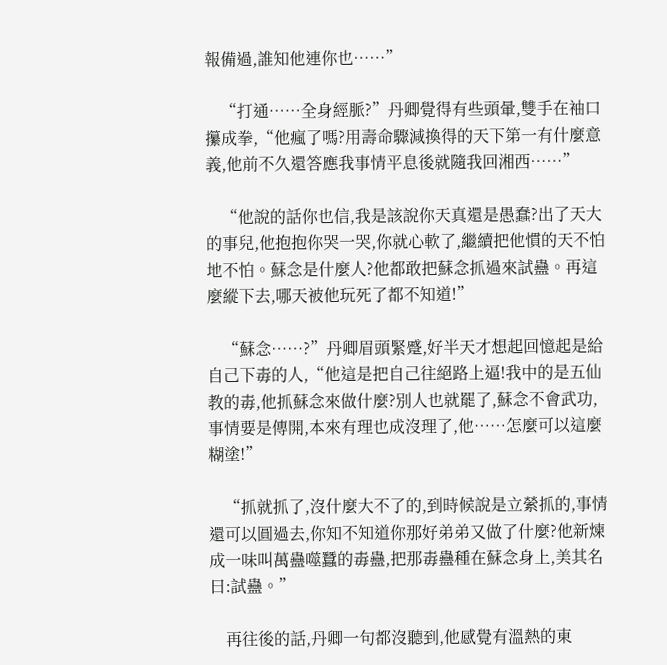報備過,誰知他連你也……”

    “打通……全身經脈?”丹卿覺得有些頭暈,雙手在袖口攥成拳,“他瘋了嗎?用壽命驟減換得的天下第一有什麼意義,他前不久還答應我事情平息後就隨我回湘西……”

    “他說的話你也信,我是該說你天真還是愚蠢?出了天大的事兒,他抱抱你哭一哭,你就心軟了,繼續把他慣的天不怕地不怕。蘇念是什麼人?他都敢把蘇念抓過來試蠱。再這麼縱下去,哪天被他玩死了都不知道!”

    “蘇念……?”丹卿眉頭緊蹙,好半天才想起回憶起是給自己下毒的人,“他這是把自己往絕路上逼!我中的是五仙教的毒,他抓蘇念來做什麼?別人也就罷了,蘇念不會武功,事情要是傳開,本來有理也成沒理了,他……怎麼可以這麼糊塗!”

    “抓就抓了,沒什麼大不了的,到時候說是立縈抓的,事情還可以圓過去,你知不知道你那好弟弟又做了什麼?他新煉成一味叫萬蠱噬蠶的毒蠱,把那毒蠱種在蘇念身上,美其名曰:試蠱。”

    再往後的話,丹卿一句都沒聽到,他感覺有溫熱的東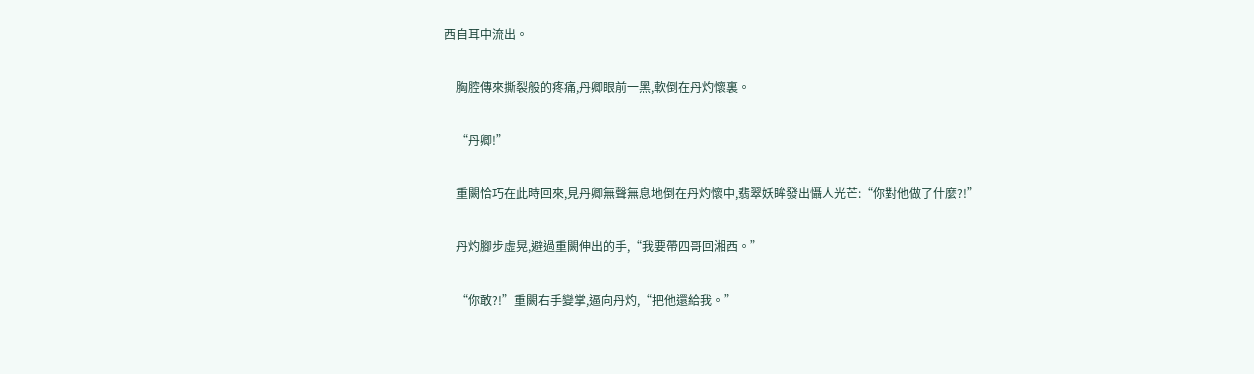西自耳中流出。

    胸腔傳來撕裂般的疼痛,丹卿眼前一黑,軟倒在丹灼懷裏。

    “丹卿!”

    重闕恰巧在此時回來,見丹卿無聲無息地倒在丹灼懷中,翡翠妖眸發出懾人光芒:“你對他做了什麼?!”

    丹灼腳步虛晃,避過重闕伸出的手,“我要帶四哥回湘西。”

    “你敢?!”重闕右手變掌,逼向丹灼,“把他還給我。”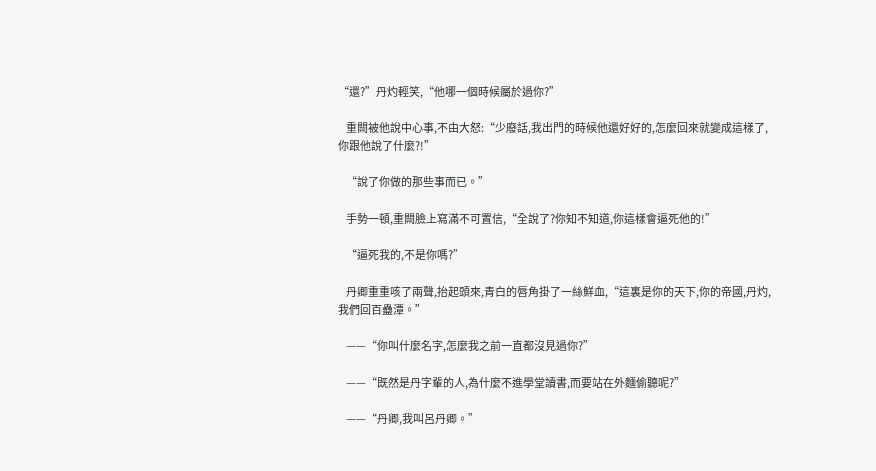“還?”丹灼輕笑,“他哪一個時候屬於過你?”

    重闕被他說中心事,不由大怒:“少廢話,我出門的時候他還好好的,怎麼回來就變成這樣了,你跟他說了什麼?!”

    “說了你做的那些事而已。”

    手勢一頓,重闕臉上寫滿不可置信,“全說了?你知不知道,你這樣會逼死他的!”

    “逼死我的,不是你嗎?”

    丹卿重重咳了兩聲,抬起頭來,青白的唇角掛了一絲鮮血,“這裏是你的天下,你的帝國,丹灼,我們回百蠱潭。”

    ——“你叫什麼名字,怎麼我之前一直都沒見過你?”

    ——“既然是丹字輩的人,為什麼不進學堂讀書,而要站在外麵偷聽呢?”

    ——“丹卿,我叫呂丹卿。”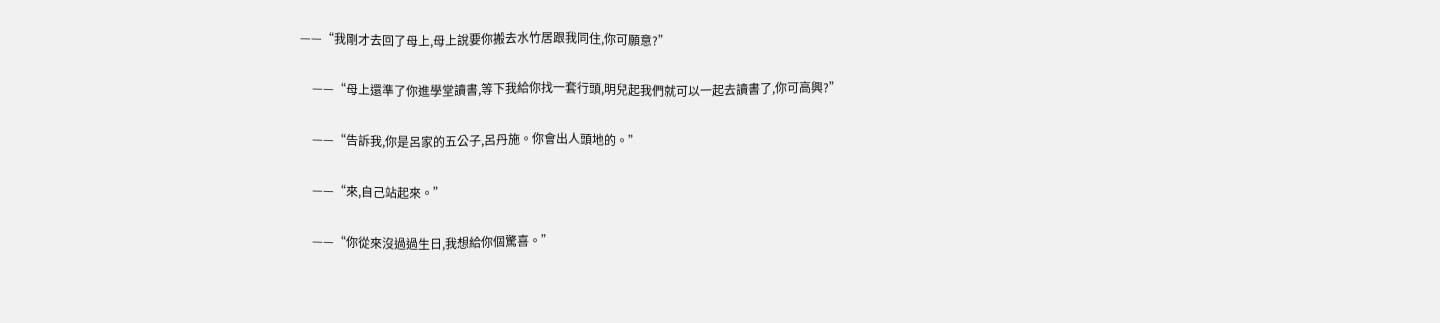——“我剛才去回了母上,母上說要你搬去水竹居跟我同住,你可願意?”

    ——“母上還準了你進學堂讀書,等下我給你找一套行頭,明兒起我們就可以一起去讀書了,你可高興?”

    ——“告訴我,你是呂家的五公子,呂丹施。你會出人頭地的。”

    ——“來,自己站起來。”

    ——“你從來沒過過生日,我想給你個驚喜。”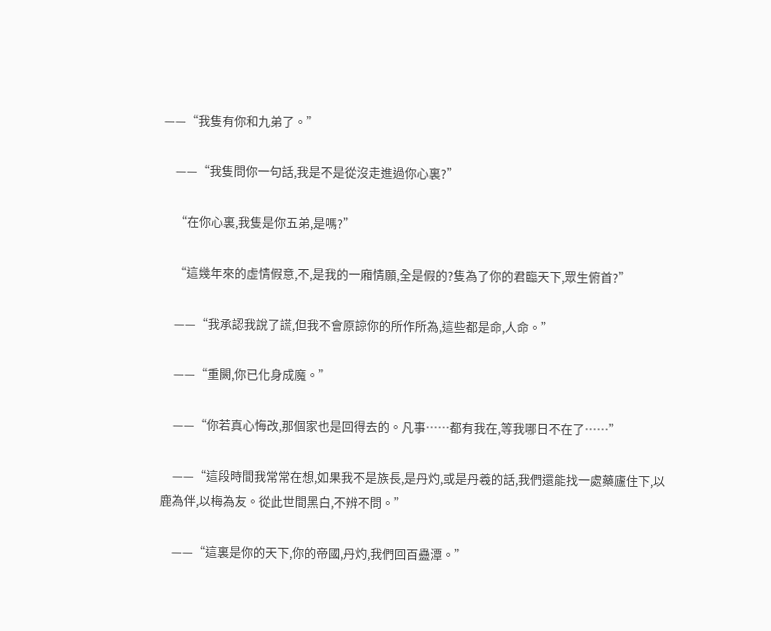——“我隻有你和九弟了。”

    ——“我隻問你一句話,我是不是從沒走進過你心裏?”

    “在你心裏,我隻是你五弟,是嗎?”

    “這幾年來的虛情假意,不,是我的一廂情願,全是假的?隻為了你的君臨天下,眾生俯首?”

    ——“我承認我說了謊,但我不會原諒你的所作所為,這些都是命,人命。”

    ——“重闕,你已化身成魔。”

    ——“你若真心悔改,那個家也是回得去的。凡事……都有我在,等我哪日不在了……”

    ——“這段時間我常常在想,如果我不是族長,是丹灼,或是丹羲的話,我們還能找一處藥廬住下,以鹿為伴,以梅為友。從此世間黑白,不辨不問。”

    ——“這裏是你的天下,你的帝國,丹灼,我們回百蠱潭。”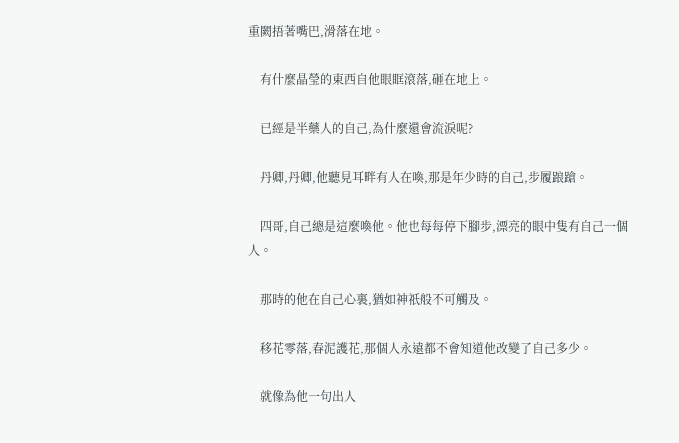重闕捂著嘴巴,滑落在地。

    有什麼晶瑩的東西自他眼眶滾落,砸在地上。

    已經是半藥人的自己,為什麼還會流淚呢?

    丹卿,丹卿,他聽見耳畔有人在喚,那是年少時的自己,步履踉蹌。

    四哥,自己總是這麼喚他。他也每每停下腳步,漂亮的眼中隻有自己一個人。

    那時的他在自己心裏,猶如神祇般不可觸及。

    移花零落,春泥護花,那個人永遠都不會知道他改變了自己多少。

    就像為他一句出人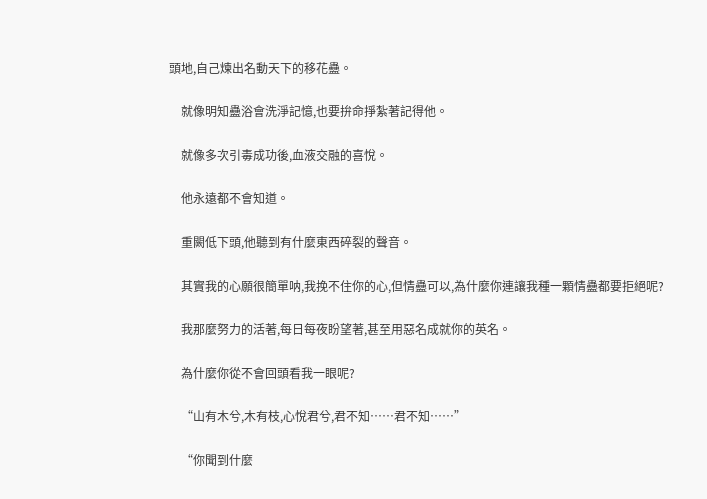頭地,自己煉出名動天下的移花蠱。

    就像明知蠱浴會洗淨記憶,也要拚命掙紮著記得他。

    就像多次引毒成功後,血液交融的喜悅。

    他永遠都不會知道。

    重闕低下頭,他聽到有什麼東西碎裂的聲音。

    其實我的心願很簡單呐,我挽不住你的心,但情蠱可以,為什麼你連讓我種一顆情蠱都要拒絕呢?

    我那麼努力的活著,每日每夜盼望著,甚至用惡名成就你的英名。

    為什麼你從不會回頭看我一眼呢?

    “山有木兮,木有枝,心悅君兮,君不知……君不知……”

    “你聞到什麼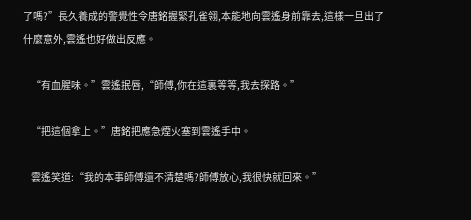了嗎?”長久養成的警覺性令唐銘握緊孔雀翎,本能地向雲遙身前靠去,這樣一旦出了什麼意外,雲遙也好做出反應。

    “有血腥味。”雲遙抿唇,“師傅,你在這裏等等,我去探路。”

    “把這個拿上。”唐銘把應急煙火塞到雲遙手中。

    雲遙笑道:“我的本事師傅還不清楚嗎?師傅放心,我很快就回來。”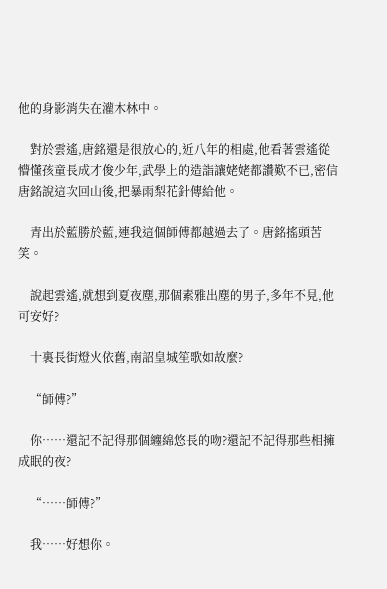他的身影消失在灌木林中。

    對於雲遙,唐銘還是很放心的,近八年的相處,他看著雲遙從懵懂孩童長成才俊少年,武學上的造詣讓姥姥都讚歎不已,密信唐銘說這次回山後,把暴雨梨花針傳給他。

    青出於藍勝於藍,連我這個師傅都越過去了。唐銘搖頭苦笑。

    說起雲遙,就想到夏夜塵,那個素雅出塵的男子,多年不見,他可安好?

    十裏長街燈火依舊,南詔皇城笙歌如故麼?

    “師傅?”

    你……還記不記得那個纏綿悠長的吻?還記不記得那些相擁成眠的夜?

    “……師傅?”

    我……好想你。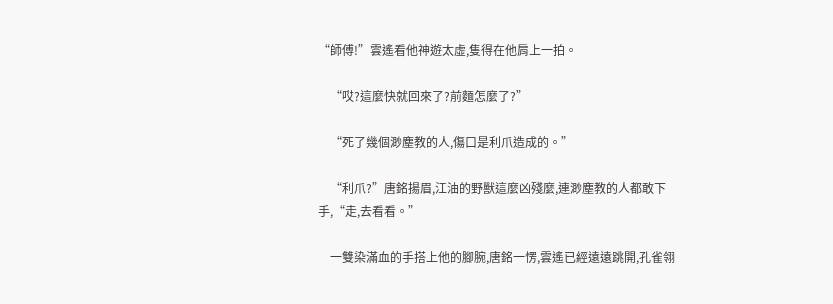“師傅!”雲遙看他神遊太虛,隻得在他肩上一拍。

    “哎?這麼快就回來了?前麵怎麼了?”

    “死了幾個渺塵教的人,傷口是利爪造成的。”

    “利爪?”唐銘揚眉,江油的野獸這麼凶殘麼,連渺塵教的人都敢下手,“走,去看看。”

    一雙染滿血的手搭上他的腳腕,唐銘一愣,雲遙已經遠遠跳開,孔雀翎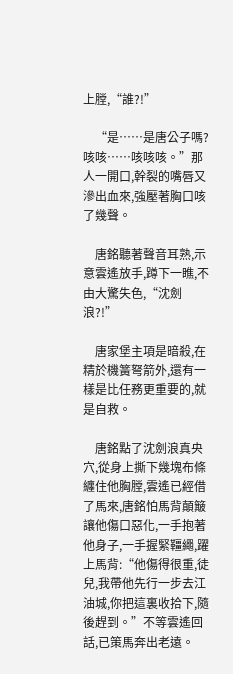上膛,“誰?!”

    “是……是唐公子嗎?咳咳……咳咳咳。”那人一開口,幹裂的嘴唇又滲出血來,強壓著胸口咳了幾聲。

    唐銘聽著聲音耳熟,示意雲遙放手,蹲下一瞧,不由大驚失色,“沈劍浪?!”

    唐家堡主項是暗殺,在精於機簧弩箭外,還有一樣是比任務更重要的,就是自救。

    唐銘點了沈劍浪真央穴,從身上撕下幾塊布條纏住他胸膛,雲遙已經借了馬來,唐銘怕馬背顛簸讓他傷口惡化,一手抱著他身子,一手握緊韁繩,躍上馬背:“他傷得很重,徒兒,我帶他先行一步去江油城,你把這裏收拾下,隨後趕到。”不等雲遙回話,已策馬奔出老遠。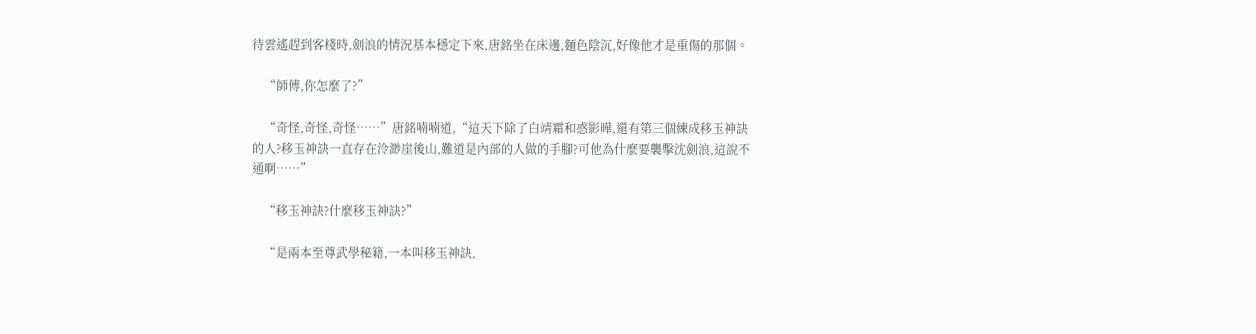待雲遙趕到客棧時,劍浪的情況基本穩定下來,唐銘坐在床邊,麵色陰沉,好像他才是重傷的那個。

    “師傅,你怎麼了?”

    “奇怪,奇怪,奇怪……”唐銘喃喃道,“這天下除了白靖霜和惑影曄,還有第三個練成移玉神訣的人?移玉神訣一直存在泠渺崖後山,難道是內部的人做的手腳?可他為什麼要襲擊沈劍浪,這說不通啊……”

    “移玉神訣?什麼移玉神訣?”

    “是兩本至尊武學秘籍,一本叫移玉神訣,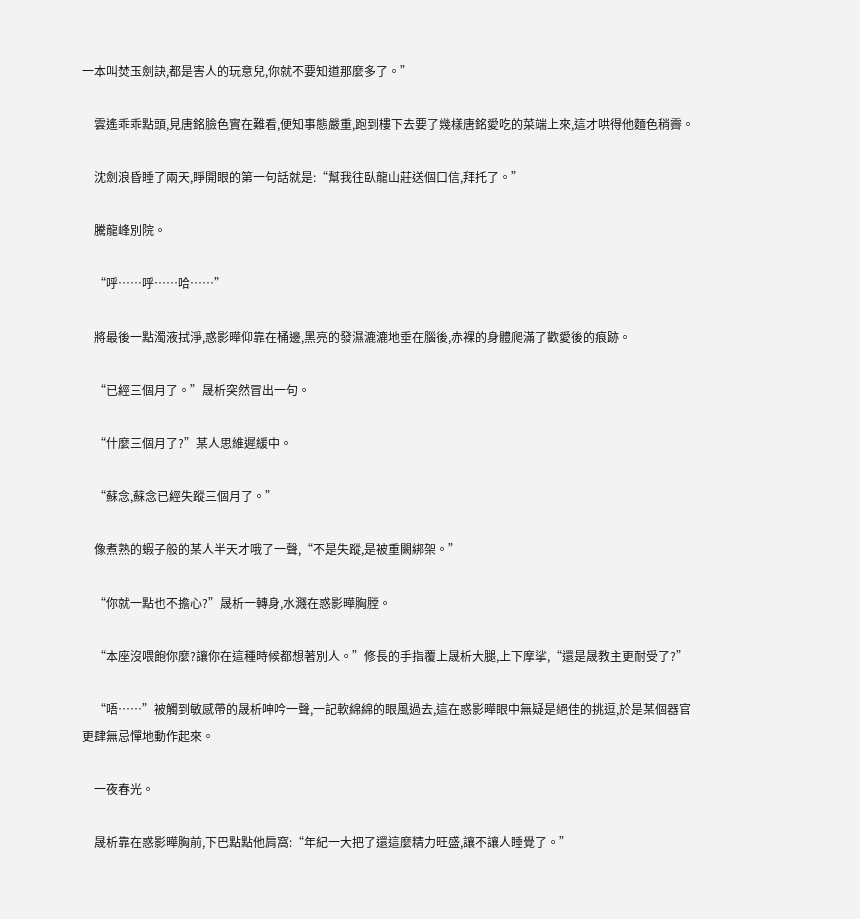一本叫焚玉劍訣,都是害人的玩意兒,你就不要知道那麼多了。”

    雲遙乖乖點頭,見唐銘臉色實在難看,便知事態嚴重,跑到樓下去要了幾樣唐銘愛吃的菜端上來,這才哄得他麵色稍霽。

    沈劍浪昏睡了兩天,睜開眼的第一句話就是:“幫我往臥龍山莊送個口信,拜托了。”

    騰龍峰別院。

    “呼……呼……哈……”

    將最後一點濁液拭淨,惑影曄仰靠在桶邊,黑亮的發濕漉漉地垂在腦後,赤裸的身體爬滿了歡愛後的痕跡。

    “已經三個月了。”晟析突然冒出一句。

    “什麼三個月了?”某人思維遲緩中。

    “蘇念,蘇念已經失蹤三個月了。”

    像煮熟的蝦子般的某人半天才哦了一聲,“不是失蹤,是被重闕綁架。”

    “你就一點也不擔心?”晟析一轉身,水濺在惑影曄胸膛。

    “本座沒喂飽你麼?讓你在這種時候都想著別人。”修長的手指覆上晟析大腿,上下摩挲,“還是晟教主更耐受了?”

    “唔……”被觸到敏感帶的晟析呻吟一聲,一記軟綿綿的眼風過去,這在惑影曄眼中無疑是絕佳的挑逗,於是某個器官更肆無忌憚地動作起來。

    一夜春光。

    晟析靠在惑影曄胸前,下巴點點他肩窩:“年紀一大把了還這麼精力旺盛,讓不讓人睡覺了。”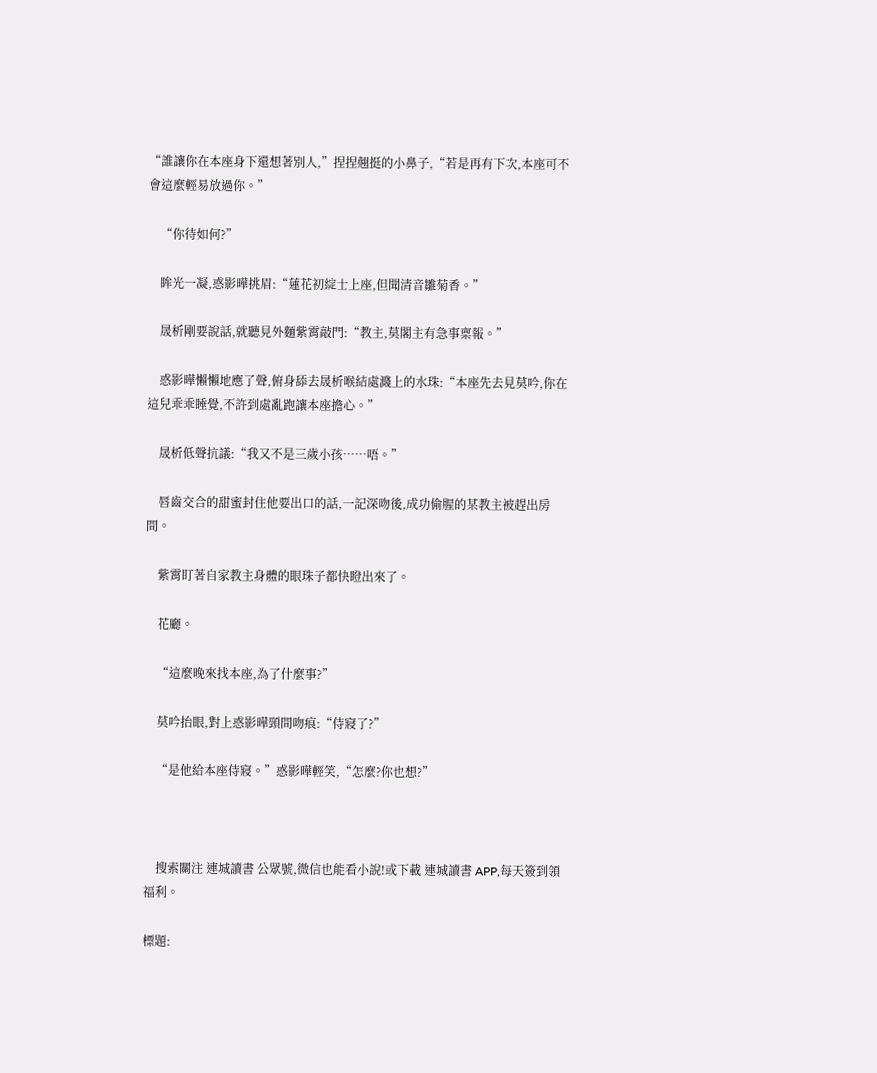“誰讓你在本座身下還想著別人,”捏捏翹挺的小鼻子,“若是再有下次,本座可不會這麼輕易放過你。”

    “你待如何?”

    眸光一凝,惑影曄挑眉:“蓮花初綻士上座,但聞清音雛菊香。”

    晟析剛要說話,就聽見外麵紫霄敲門:“教主,莫閣主有急事稟報。”

    惑影曄懶懶地應了聲,俯身舔去晟析喉結處濺上的水珠:“本座先去見莫吟,你在這兒乖乖睡覺,不許到處亂跑讓本座擔心。”

    晟析低聲抗議:“我又不是三歲小孩……唔。”

    唇齒交合的甜蜜封住他要出口的話,一記深吻後,成功偷腥的某教主被趕出房間。

    紫霄盯著自家教主身體的眼珠子都快瞪出來了。

    花廳。

    “這麼晚來找本座,為了什麼事?”

    莫吟抬眼,對上惑影曄頸間吻痕:“侍寢了?”

    “是他給本座侍寢。”惑影曄輕笑,“怎麼?你也想?”



    搜索關注 連城讀書 公眾號,微信也能看小說!或下載 連城讀書 APP,每天簽到領福利。

標題: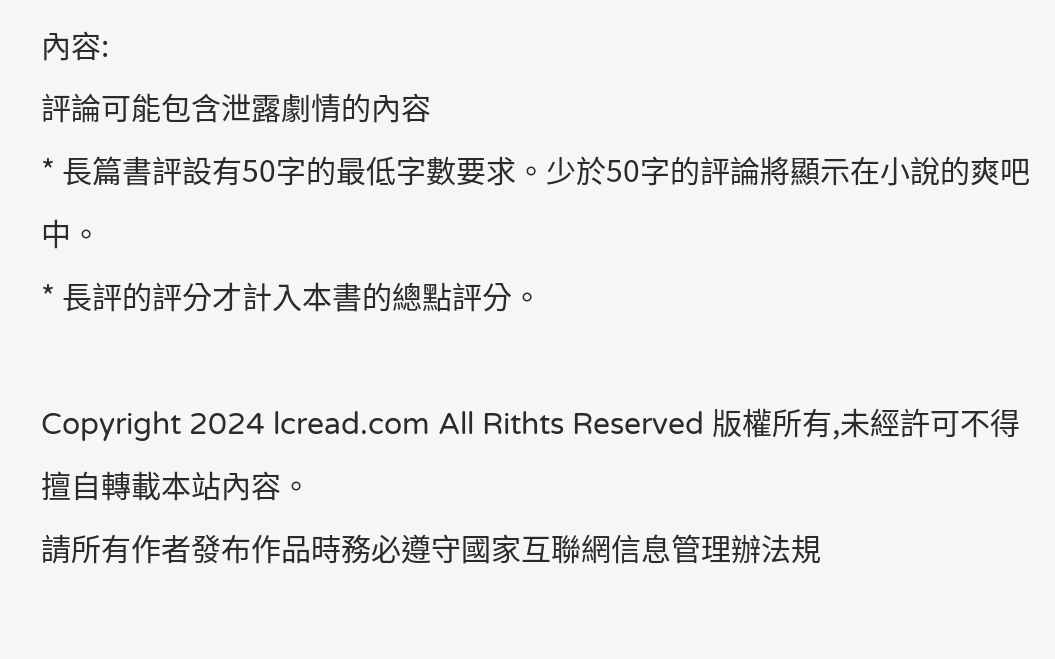內容:
評論可能包含泄露劇情的內容
* 長篇書評設有50字的最低字數要求。少於50字的評論將顯示在小說的爽吧中。
* 長評的評分才計入本書的總點評分。

Copyright 2024 lcread.com All Rithts Reserved 版權所有,未經許可不得擅自轉載本站內容。
請所有作者發布作品時務必遵守國家互聯網信息管理辦法規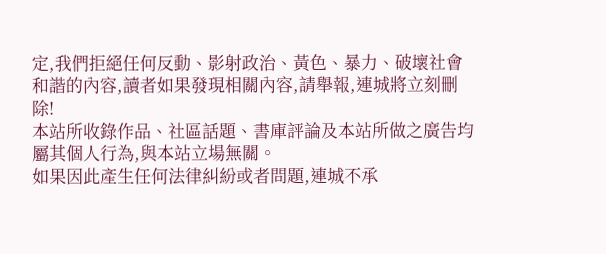定,我們拒絕任何反動、影射政治、黃色、暴力、破壞社會和諧的內容,讀者如果發現相關內容,請舉報,連城將立刻刪除!
本站所收錄作品、社區話題、書庫評論及本站所做之廣告均屬其個人行為,與本站立場無關。
如果因此產生任何法律糾紛或者問題,連城不承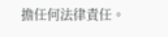擔任何法律責任。